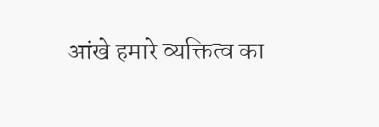आंखे हमारे व्यक्तित्व का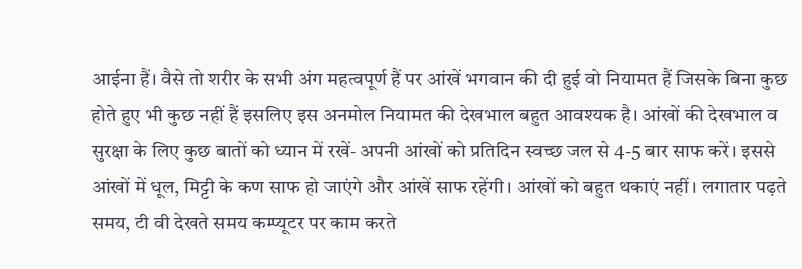आईना हैं। वैसे तो शरीर के सभी अंग महत्वपूर्ण हैं पर आंखें भगवान की दी हुई वो नियामत हैं जिसके बिना कुछ होते हुए भी कुछ नहीं हैं इसलिए इस अनमोल नियामत की देखभाल बहुत आवश्यक है। आंखों की देखभाल व सुरक्षा के लिए कुछ बातों को ध्यान में रखें- अपनी आंखों को प्रतिदिन स्वच्छ जल से 4-5 बार साफ करें। इससे आंखों में धूल, मिट्टी के कण साफ हो जाएंगे और आंखें साफ रहेंगी। आंखों को बहुत थकाएं नहीं। लगातार पढ़ते समय, टी वी देखते समय कम्प्यूटर पर काम करते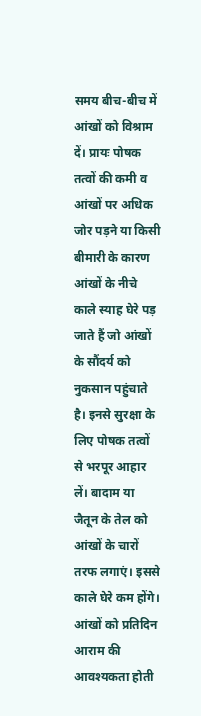समय बीच-बीच में आंखों को विश्राम दें। प्रायः पोषक तत्वों की कमी व आंखों पर अधिक जोर पड़ने या किसी बीमारी के कारण आंखों के नीचे काले स्याह घेरे पड़ जाते हैं जो आंखों के सौंदर्य को नुकसान पहुंचाते है। इनसे सुरक्षा के लिए पोषक तत्वों से भरपूर आहार लें। बादाम या जैतून के तेल को आंखों के चारों तरफ लगाएं। इससे काले घेरे कम होंगे। आंखों को प्रतिदिन आराम की आवश्यकता होती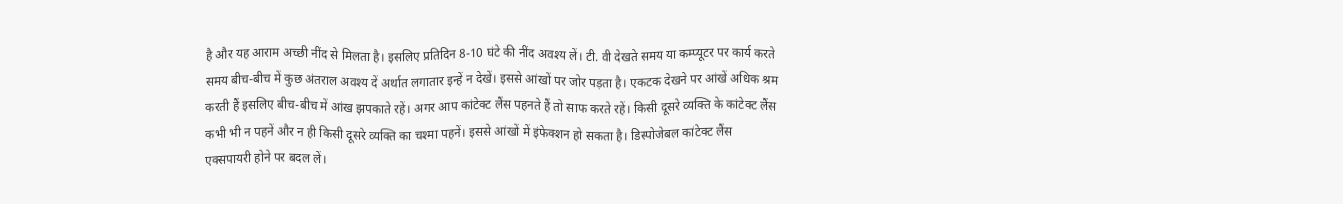है और यह आराम अच्छी नींद से मिलता है। इसलिए प्रतिदिन 8-10 घंटे की नींद अवश्य लें। टी. वी देखते समय या कम्प्यूटर पर कार्य करते समय बीच-बीच में कुछ अंतराल अवश्य दें अर्थात लगातार इन्हें न देखें। इससे आंखों पर जोर पड़ता है। एकटक देखने पर आंखें अधिक श्रम करती हैं इसलिए बीच-बीच में आंख झपकाते रहें। अगर आप कांटेक्ट लैंस पहनते हैं तो साफ करते रहें। किसी दूसरे व्यक्ति के कांटेक्ट लैंस कभी भी न पहनें और न ही किसी दूसरे व्यक्ति का चश्मा पहनें। इससे आंखों में इंफेक्शन हो सकता है। डिस्पोजेबल कांटेक्ट लैंस एक्सपायरी होने पर बदल लें।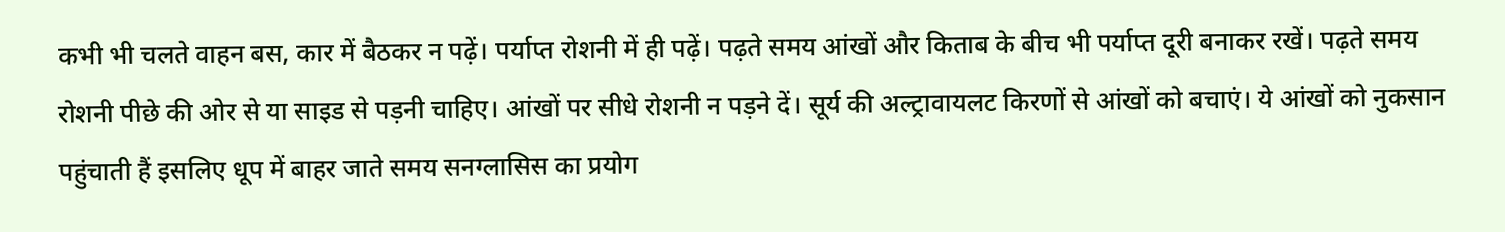कभी भी चलते वाहन बस, कार में बैठकर न पढ़ें। पर्याप्त रोशनी में ही पढ़ें। पढ़ते समय आंखों और किताब के बीच भी पर्याप्त दूरी बनाकर रखें। पढ़ते समय रोशनी पीछे की ओर से या साइड से पड़नी चाहिए। आंखों पर सीधे रोशनी न पड़ने दें। सूर्य की अल्ट्रावायलट किरणों से आंखों को बचाएं। ये आंखों को नुकसान पहुंचाती हैं इसलिए धूप में बाहर जाते समय सनग्लासिस का प्रयोग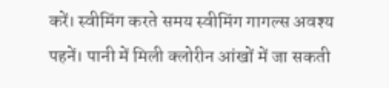करें। स्वीमिंग करते समय स्वीमिंग गागल्स अवश्य पहनें। पानी में मिली क्लोरीन आंखों में जा सकती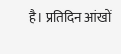है। प्रतिदिन आंखों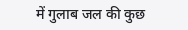में गुलाब जल की कुछ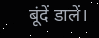बूंदें डालें।